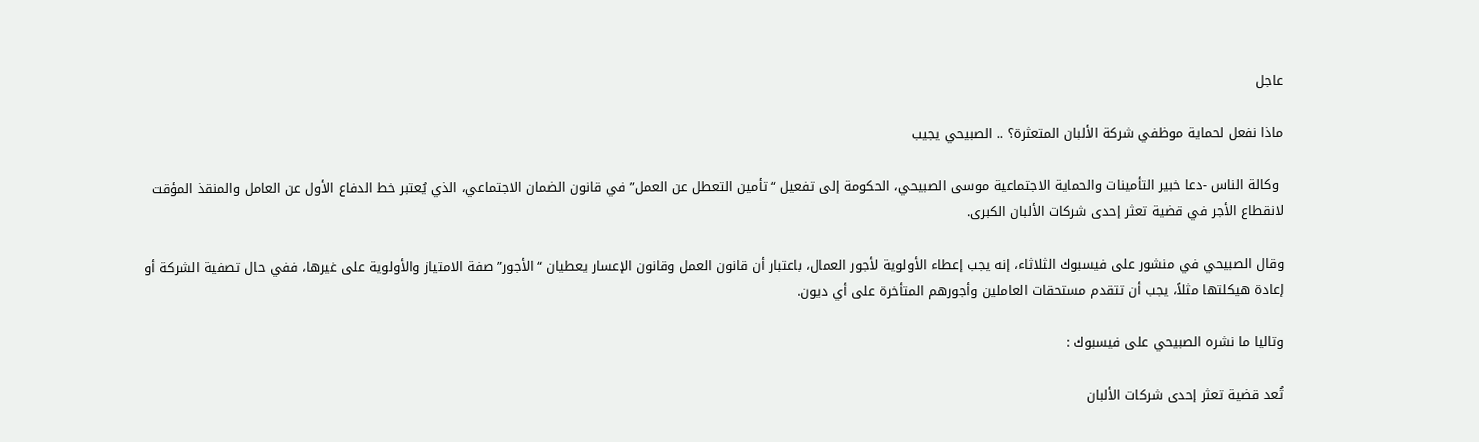عاجل

ماذا نفعل لحماية موظفي شركة الألبان المتعثرة؟ .. الصبيحي يجيب

 وكالة الناس -دعا خبير التأمينات والحماية الاجتماعية موسى الصبيحي، الحكومة إلى تفعيل “تأمين التعطل عن العمل” في قانون الضمان الاجتماعي، الذي يُعتبر خط الدفاع الأول عن العامل والمنقذ المؤقت لانقطاع الأجر في قضية تعثر إحدى شركات الألبان الكبرى.

وقال الصبيحي في منشور على فيسبوك الثلاثاء، إنه يجب إعطاء الأولوية لأجور العمال، باعتبار أن قانون العمل وقانون الإعسار يعطيان “الأجور” صفة الامتياز والأولوية على غيرها، ففي حال تصفية الشركة أو إعادة هيكلتها مثلاً، يجب أن تتقدم مستحقات العاملين وأجورهم المتأخرة على أي ديون.

وتاليا ما نشره الصبيحي على فيسبوك :

تُعد قضية تعثر إحدى شركات الألبان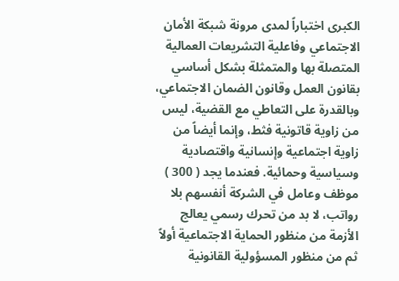الكبرى اختباراً لمدى مرونة شبكة الأمان الاجتماعي وفاعلية التشريعات العمالية المتصلة بها والمتمثلة بشكل أساسي بقانون العمل وقانون الضمان الاجتماعي، وبالقدرة على التعاطي مع القضية، ليس من زاوية قاتونية فثط، وإنما أيضاً من زاوية اجتماعية وإنسانية واقتصادية وسياسية وحمائية. فعندما يجد ( 300 ) موظف وعامل في الشركة أنفسهم بلا رواتب، لا بد من تحرك رسمي يعالج الأزمة من منظور الحماية الاجتماعية أولاً ثم من منظور المسؤولية القانونية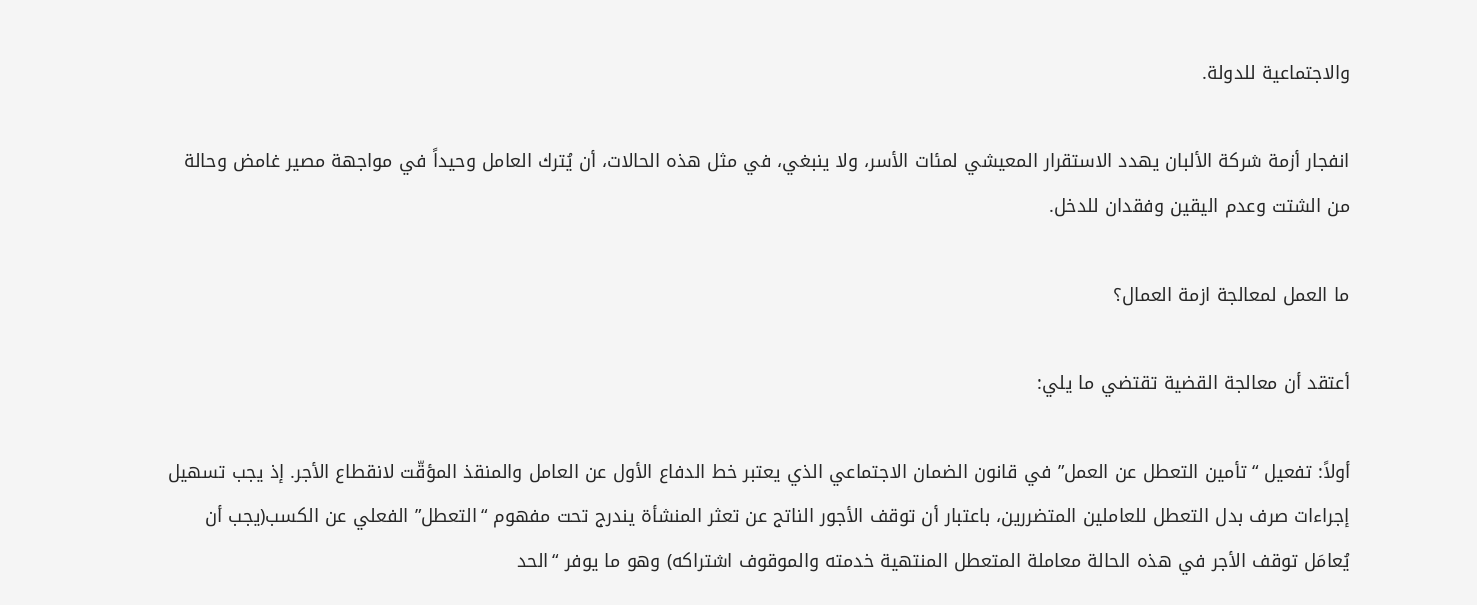والاجتماعية للدولة.

انفجار أزمة شركة الألبان يهدد الاستقرار المعيشي لمئات الأسر، ولا ينبغي، في مثل هذه الحالات، أن يُترك العامل وحيداً في مواجهة مصير غامض وحالة من الشتت وعدم اليقين وفقدان للدخل.

ما العمل لمعالجة ازمة العمال؟

أعتقد أن معالجة القضية تقتضي ما يلي:

أولاً: تفعيل “تأمين التعطل عن العمل” في قانون الضمان الاجتماعي الذي يعتبر خط الدفاع الأول عن العامل والمنقذ المؤقّت لانقطاع الأجر. إذ يجب تسهيل إجراءات صرف بدل التعطل للعاملين المتضررين، باعتبار أن توقف الأجور الناتج عن تعثر المنشأة يندرج تحت مفهوم “التعطل” الفعلي عن الكسب(يجب أن يُعامَل توقف الأجر في هذه الحالة معاملة المتعطل المنتهية خدمته والموقوف اشتراكه) وهو ما يوفر “الحد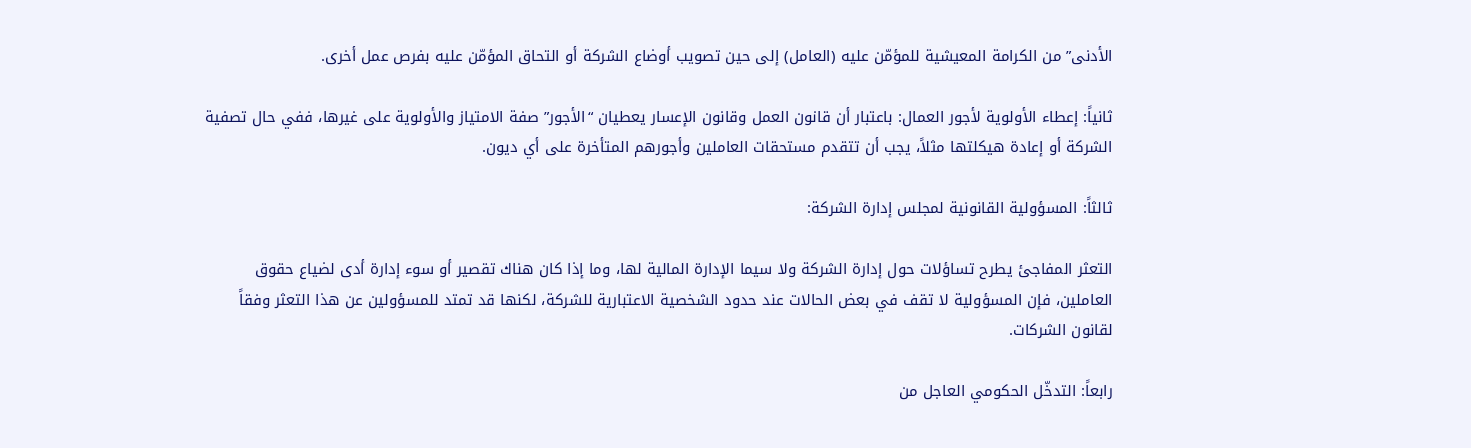الأدنى” من الكرامة المعيشية للمؤمّن عليه (العامل) إلى حين تصويب أوضاع الشركة أو التحاق المؤمّن عليه بفرص عمل أخرى.

ثانياً: إعطاء الأولوية لأجور العمال: باعتبار أن قانون العمل وقانون الإعسار يعطيان “الأجور” صفة الامتياز والأولوية على غيرها، ففي حال تصفية الشركة أو إعادة هيكلتها مثلاً، يجب أن تتقدم مستحقات العاملين وأجورهم المتأخرة على أي ديون.

ثالثاً: المسؤولية القانونية لمجلس إدارة الشركة:

التعثر المفاجئ يطرح تساؤلات حول إدارة الشركة ولا سيما الإدارة المالية لها، وما إذا كان هناك تقصير أو سوء إدارة أدى لضياع حقوق العاملين، فإن المسؤولية لا تقف في بعض الحالات عند حدود الشخصية الاعتبارية للشركة، لكنها قد تمتد للمسؤولين عن هذا التعثر وفقاً لقانون الشركات.

رابعاً: التدخّل الحكومي العاجل من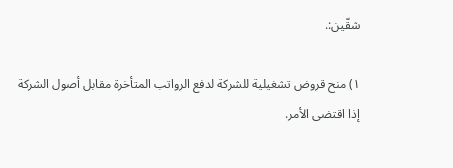شقّين:.

١) منح قروض تشغيلية للشركة لدفع الرواتب المتأخرة مقابل أصول الشركة إذا اقتضى الأمر.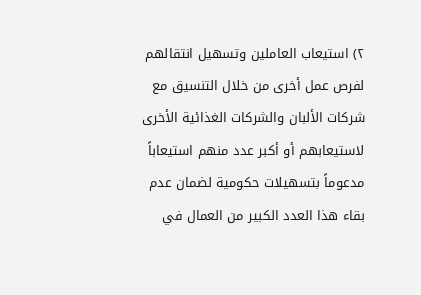٢) استيعاب العاملين وتسهيل انتقالهم لفرص عمل أخرى من خلال التنسيق مع شركات الألبان والشركات الغذائية الأخرى لاستيعابهم أو أكبر عدد منهم استيعاباً مدعوماً بتسهيلات حكومية لضمان عدم بقاء هذا العدد الكبير من العمال في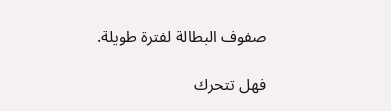صفوف البطالة لفترة طويلة.

فهل تتحرك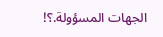الجهات المسؤولة.؟!